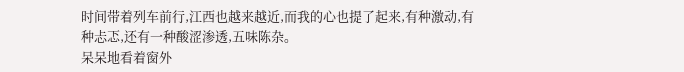时间带着列车前行,江西也越来越近,而我的心也提了起来,有种激动,有种忐忑,还有一种酸涩渗透,五味陈杂。
呆呆地看着窗外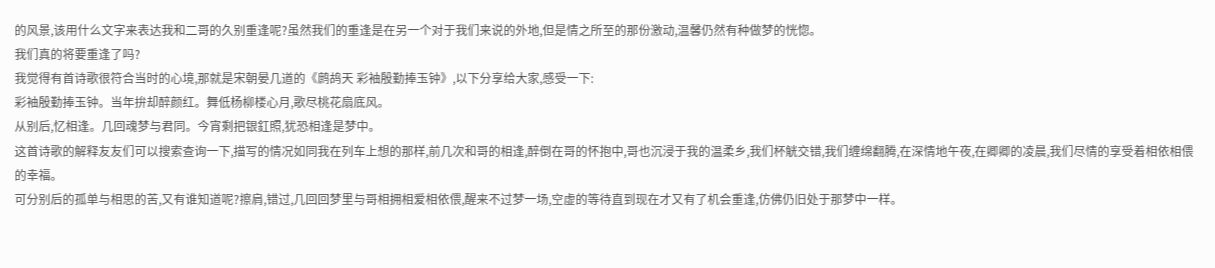的风景,该用什么文字来表达我和二哥的久别重逢呢?虽然我们的重逢是在另一个对于我们来说的外地,但是情之所至的那份激动,温馨仍然有种做梦的恍惚。
我们真的将要重逢了吗?
我觉得有首诗歌很符合当时的心境,那就是宋朝晏几道的《鹧鸪天 彩袖殷勤捧玉钟》,以下分享给大家,感受一下:
彩袖殷勤捧玉钟。当年拚却醉颜红。舞低杨柳楼心月,歌尽桃花扇底风。
从别后,忆相逢。几回魂梦与君同。今宵剩把银釭照,犹恐相逢是梦中。
这首诗歌的解释友友们可以搜索查询一下,描写的情况如同我在列车上想的那样,前几次和哥的相逢,醉倒在哥的怀抱中,哥也沉浸于我的温柔乡,我们杯觥交错,我们缠绵翻腾,在深情地午夜,在卿卿的凌晨,我们尽情的享受着相依相偎的幸福。
可分别后的孤单与相思的苦,又有谁知道呢?擦肩,错过,几回回梦里与哥相拥相爱相依偎,醒来不过梦一场,空虚的等待直到现在才又有了机会重逢,仿佛仍旧处于那梦中一样。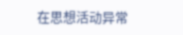在思想活动异常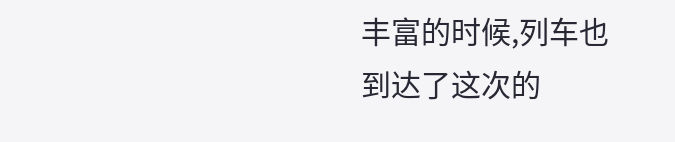丰富的时候,列车也到达了这次的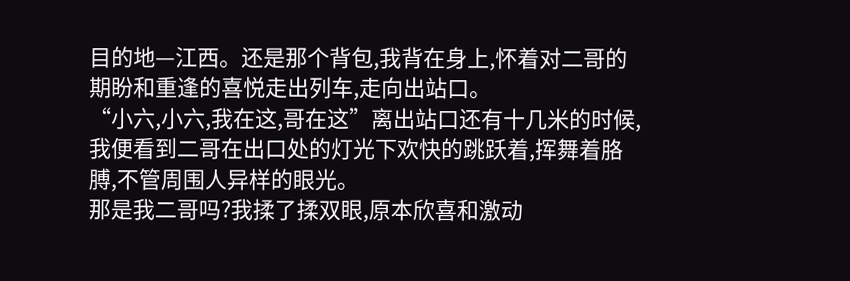目的地—江西。还是那个背包,我背在身上,怀着对二哥的期盼和重逢的喜悦走出列车,走向出站口。
“小六,小六,我在这,哥在这”离出站口还有十几米的时候,我便看到二哥在出口处的灯光下欢快的跳跃着,挥舞着胳膊,不管周围人异样的眼光。
那是我二哥吗?我揉了揉双眼,原本欣喜和激动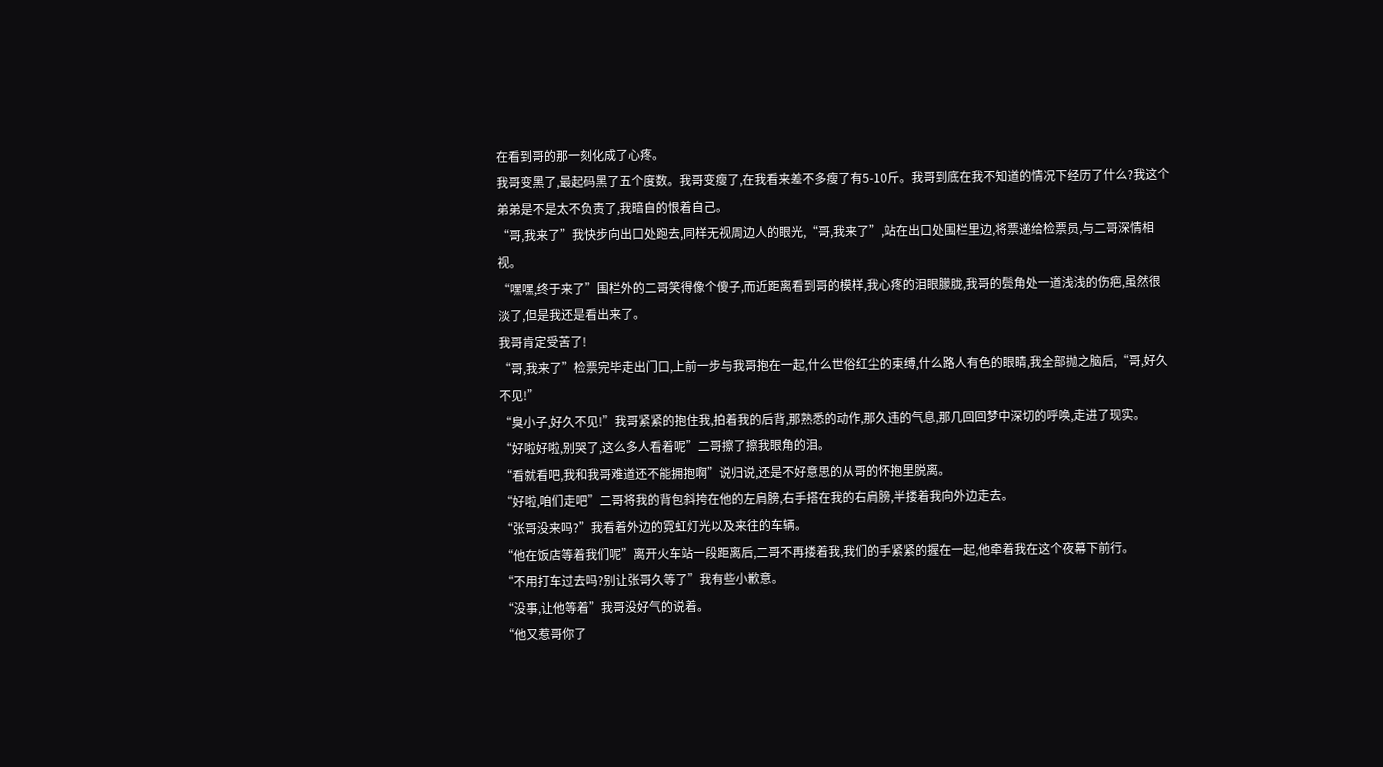在看到哥的那一刻化成了心疼。
我哥变黑了,最起码黑了五个度数。我哥变瘦了,在我看来差不多瘦了有5-10斤。我哥到底在我不知道的情况下经历了什么?我这个弟弟是不是太不负责了,我暗自的恨着自己。
“哥,我来了”我快步向出口处跑去,同样无视周边人的眼光,“哥,我来了”,站在出口处围栏里边,将票递给检票员,与二哥深情相视。
“嘿嘿,终于来了”围栏外的二哥笑得像个傻子,而近距离看到哥的模样,我心疼的泪眼朦胧,我哥的鬓角处一道浅浅的伤疤,虽然很淡了,但是我还是看出来了。
我哥肯定受苦了!
“哥,我来了”检票完毕走出门口,上前一步与我哥抱在一起,什么世俗红尘的束缚,什么路人有色的眼睛,我全部抛之脑后,“哥,好久不见!”
“臭小子,好久不见!”我哥紧紧的抱住我,拍着我的后背,那熟悉的动作,那久违的气息,那几回回梦中深切的呼唤,走进了现实。
“好啦好啦,别哭了,这么多人看着呢”二哥擦了擦我眼角的泪。
“看就看吧,我和我哥难道还不能拥抱啊”说归说,还是不好意思的从哥的怀抱里脱离。
“好啦,咱们走吧”二哥将我的背包斜挎在他的左肩膀,右手搭在我的右肩膀,半搂着我向外边走去。
“张哥没来吗?”我看着外边的霓虹灯光以及来往的车辆。
“他在饭店等着我们呢”离开火车站一段距离后,二哥不再搂着我,我们的手紧紧的握在一起,他牵着我在这个夜幕下前行。
“不用打车过去吗?别让张哥久等了”我有些小歉意。
“没事,让他等着”我哥没好气的说着。
“他又惹哥你了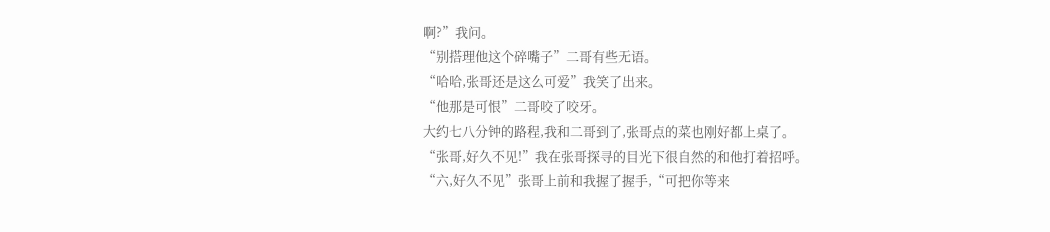啊?”我问。
“别搭理他这个碎嘴子”二哥有些无语。
“哈哈,张哥还是这么可爱”我笑了出来。
“他那是可恨”二哥咬了咬牙。
大约七八分钟的路程,我和二哥到了,张哥点的菜也刚好都上桌了。
“张哥,好久不见!”我在张哥探寻的目光下很自然的和他打着招呼。
“六,好久不见”张哥上前和我握了握手,“可把你等来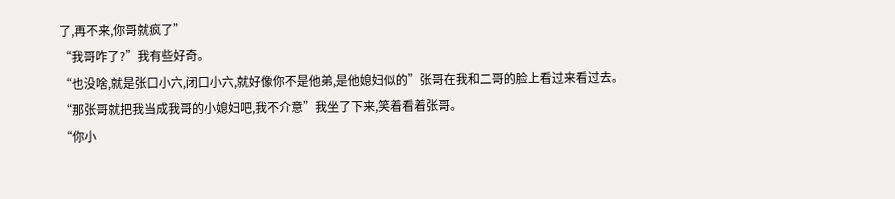了,再不来,你哥就疯了”
“我哥咋了?”我有些好奇。
“也没啥,就是张口小六,闭口小六,就好像你不是他弟,是他媳妇似的”张哥在我和二哥的脸上看过来看过去。
“那张哥就把我当成我哥的小媳妇吧,我不介意”我坐了下来,笑着看着张哥。
“你小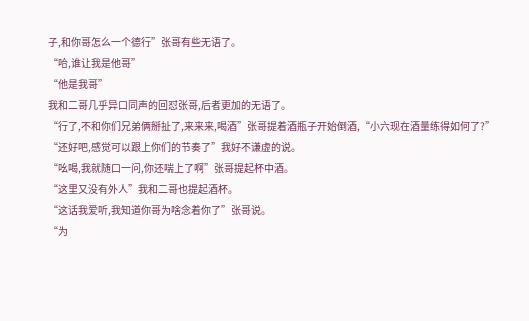子,和你哥怎么一个德行”张哥有些无语了。
“哈,谁让我是他哥”
“他是我哥”
我和二哥几乎异口同声的回怼张哥,后者更加的无语了。
“行了,不和你们兄弟俩掰扯了,来来来,喝酒”张哥提着酒瓶子开始倒酒,“小六现在酒量练得如何了?”
“还好吧,感觉可以跟上你们的节奏了”我好不谦虚的说。
“吆喝,我就随口一问,你还喘上了啊”张哥提起杯中酒。
“这里又没有外人”我和二哥也提起酒杯。
“这话我爱听,我知道你哥为啥念着你了”张哥说。
“为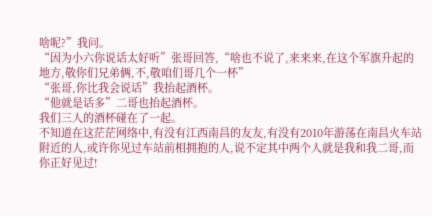啥呢?”我问。
“因为小六你说话太好听”张哥回答,“啥也不说了,来来来,在这个军旗升起的地方,敬你们兄弟俩,不,敬咱们哥几个一杯”
“张哥,你比我会说话”我抬起酒杯。
“他就是话多”二哥也抬起酒杯。
我们三人的酒杯碰在了一起。
不知道在这茫茫网络中,有没有江西南昌的友友,有没有2010年游荡在南昌火车站附近的人,或许你见过车站前相拥抱的人,说不定其中两个人就是我和我二哥,而你正好见过!